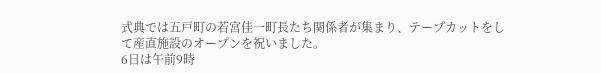式典では五戸町の若宮佳一町長たち関係者が集まり、テープカットをして産直施設のオープンを祝いました。
6日は午前9時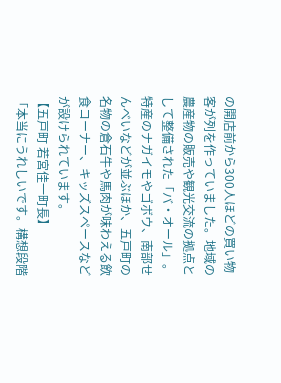の開店前から300人ほどの買い物客が列を作っていました。地域の農産物の販売や観光交流の拠点として整備された「バ・オール」。
特産のナガイモやゴボウ、南部せんべいなどが並ぶほか、五戸町の名物の倉石牛や馬肉が味わえる飲食コーナー、キッズスペースなどが設けられています。
【五戸町 若宮佳一町長】
「本当にうれしいです。構想段階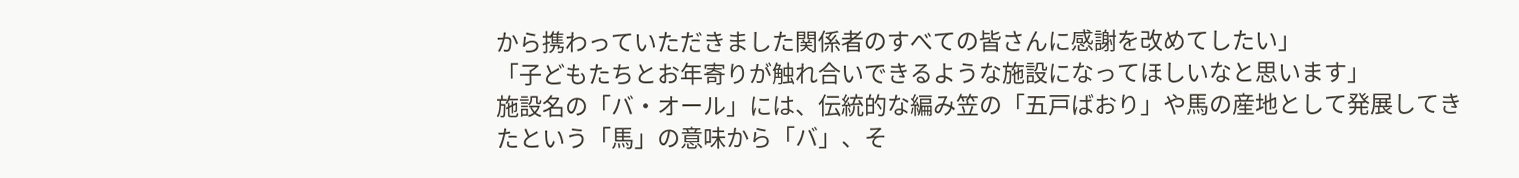から携わっていただきました関係者のすべての皆さんに感謝を改めてしたい」
「子どもたちとお年寄りが触れ合いできるような施設になってほしいなと思います」
施設名の「バ・オール」には、伝統的な編み笠の「五戸ばおり」や馬の産地として発展してきたという「馬」の意味から「バ」、そ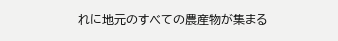れに地元のすべての農産物が集まる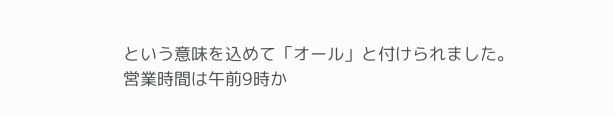という意味を込めて「オール」と付けられました。
営業時間は午前9時か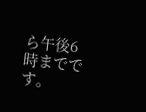ら午後6時までです。